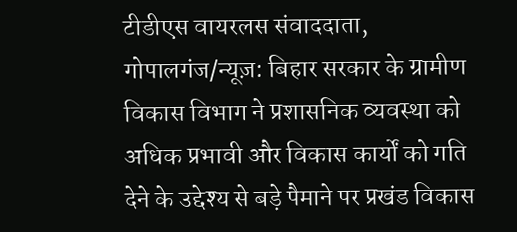टीडीएस वायरलस संवाददाता, गोपालगंज/न्यूज़: बिहार सरकार के ग्रामीण विकास विभाग ने प्रशासनिक व्यवस्था को अधिक प्रभावी और विकास कार्यों को गति देने के उद्देश्य से बड़े पैमाने पर प्रखंड विकास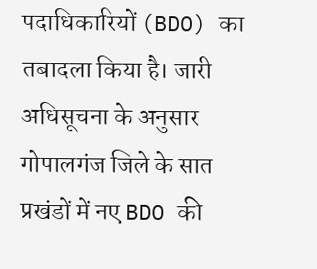पदाधिकारियों (BDO) का तबादला किया है। जारी अधिसूचना के अनुसार गोपालगंज जिले के सात प्रखंडों में नए BDO की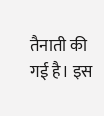तैनाती की गई है। इस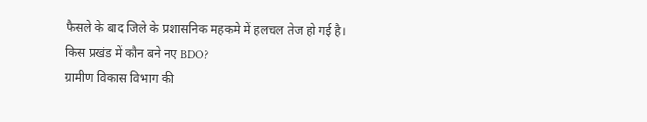फैसले के बाद जिले के प्रशासनिक महकमे में हलचल तेज हो गई है।
किस प्रखंड में कौन बने नए BDO?
ग्रामीण विकास विभाग की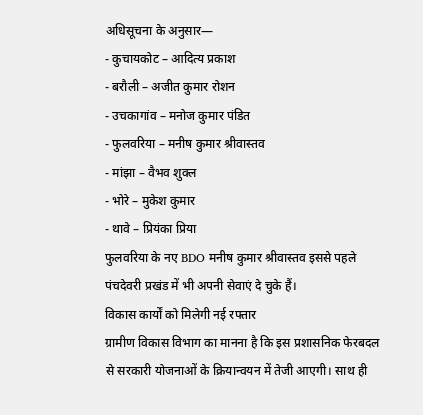अधिसूचना के अनुसार—
- कुचायकोट – आदित्य प्रकाश
- बरौली – अजीत कुमार रोशन
- उचकागांव – मनोज कुमार पंडित
- फुलवरिया – मनीष कुमार श्रीवास्तव
- मांझा – वैभव शुक्ल
- भोरे – मुकेश कुमार
- थावे – प्रियंका प्रिया
फुलवरिया के नए BDO मनीष कुमार श्रीवास्तव इससे पहले पंचदेवरी प्रखंड में भी अपनी सेवाएं दे चुके हैं।
विकास कार्यों को मिलेगी नई रफ्तार
ग्रामीण विकास विभाग का मानना है कि इस प्रशासनिक फेरबदल से सरकारी योजनाओं के क्रियान्वयन में तेजी आएगी। साथ ही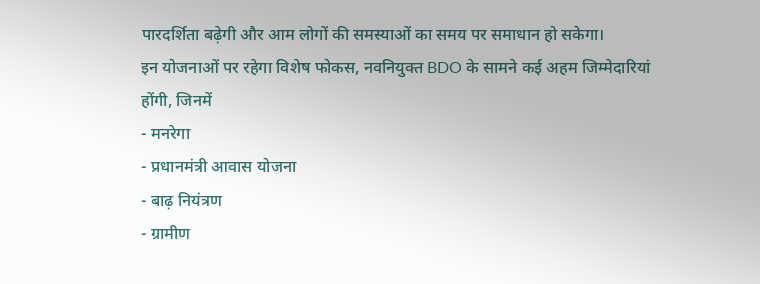पारदर्शिता बढ़ेगी और आम लोगों की समस्याओं का समय पर समाधान हो सकेगा।
इन योजनाओं पर रहेगा विशेष फोकस, नवनियुक्त BDO के सामने कई अहम जिम्मेदारियां होंगी, जिनमें
- मनरेगा
- प्रधानमंत्री आवास योजना
- बाढ़ नियंत्रण
- ग्रामीण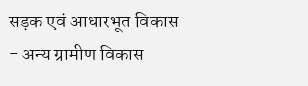सड़क एवं आधारभूत विकास
- अन्य ग्रामीण विकास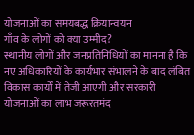योजनाओं का समयबद्ध क्रियान्वयन
गाँव के लोगों को क्या उम्मीद?
स्थानीय लोगों और जनप्रतिनिधियों का मानना है कि नए अधिकारियों के कार्यभार संभालने के बाद लंबित विकास कार्यों में तेजी आएगी और सरकारी योजनाओं का लाभ जरूरतमंद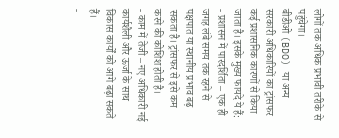लोगों तक अधिक प्रभावी तरीके से पहुंचेगा।
बीडीओ (BDO) या अन्य सरकारी अधिकारियों का ट्रांसफर कई प्रशासनिक कारणों से किया जाता है। इसके मुख्य फायदे ये हैं:
- प्रशासन में पारदर्शिता – एक ही जगह लंबे समय तक रहने से पक्षपात या स्थानीय प्रभाव बढ़ सकता है। ट्रांसफर से इसे कम करने की कोशिश होती है।
- काम में तेजी – नए अधिकारी नई कार्यशैली और ऊर्जा के साथ विकास कार्यों को आगे बढ़ा सकते हैं।
-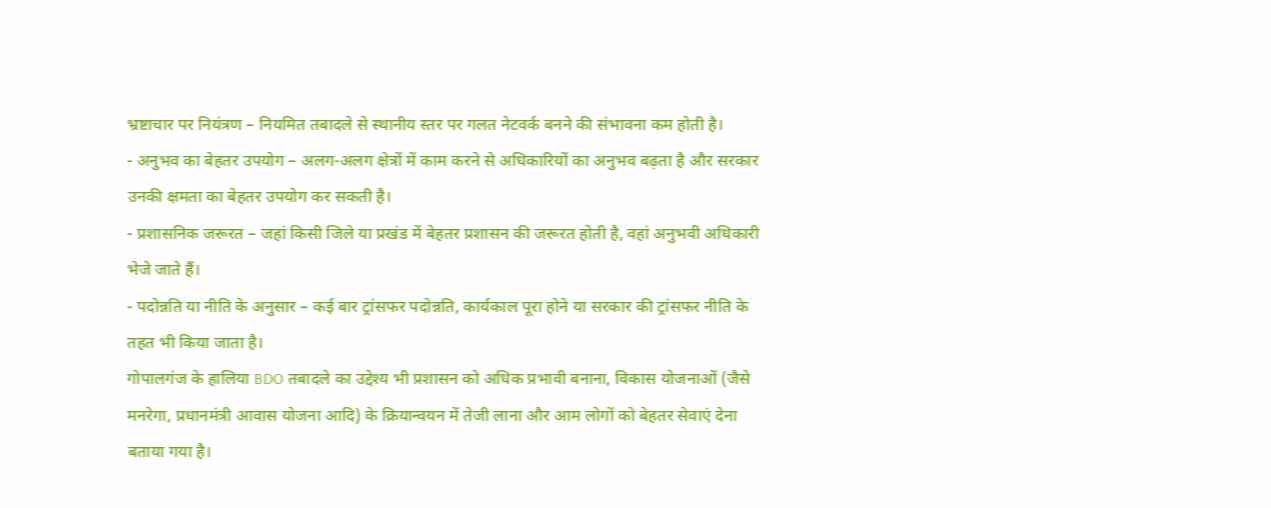भ्रष्टाचार पर नियंत्रण – नियमित तबादले से स्थानीय स्तर पर गलत नेटवर्क बनने की संभावना कम होती है।
- अनुभव का बेहतर उपयोग – अलग-अलग क्षेत्रों में काम करने से अधिकारियों का अनुभव बढ़ता है और सरकार उनकी क्षमता का बेहतर उपयोग कर सकती है।
- प्रशासनिक जरूरत – जहां किसी जिले या प्रखंड में बेहतर प्रशासन की जरूरत होती है, वहां अनुभवी अधिकारी भेजे जाते हैं।
- पदोन्नति या नीति के अनुसार – कई बार ट्रांसफर पदोन्नति, कार्यकाल पूरा होने या सरकार की ट्रांसफर नीति के तहत भी किया जाता है।
गोपालगंज के हालिया BDO तबादले का उद्देश्य भी प्रशासन को अधिक प्रभावी बनाना, विकास योजनाओं (जैसे मनरेगा, प्रधानमंत्री आवास योजना आदि) के क्रियान्वयन में तेजी लाना और आम लोगों को बेहतर सेवाएं देना बताया गया है।